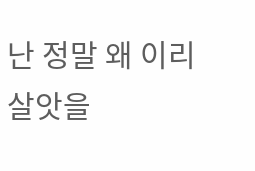난 정말 왜 이리 살앗을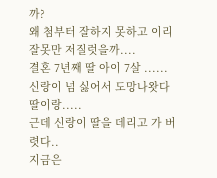까?
왜 첨부터 잘하지 못하고 이리 잘못만 저질럿을까....
결혼 7년째 딸 아이 7살 ......
신랑이 넘 싫어서 도망나왓다 딸이랑.....
근데 신랑이 딸을 데리고 가 버렷다..
지금은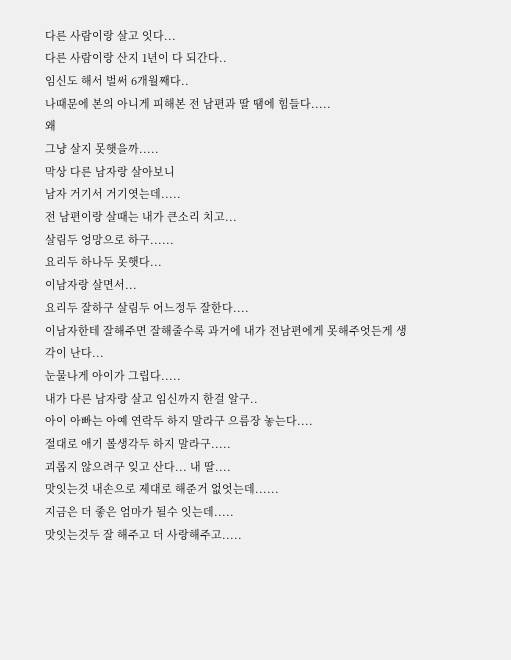다른 사람이랑 살고 잇다...
다른 사람이랑 산지 1년이 다 되간다..
임신도 해서 벌써 6개월째다..
나때문에 본의 아니게 피해본 전 남편과 딸 땜에 힘들다.....
왜
그냥 살지 못햇을까.....
막상 다른 남자랑 살아보니
남자 거기서 거기엿는데.....
전 남편이랑 살때는 내가 큰소리 치고...
살림두 엉망으로 하구......
요리두 하나두 못햇다...
이남자랑 살면서...
요리두 잘하구 살림두 어느정두 잘한다....
이남자한테 잘해주면 잘해줄수록 과거에 내가 전남편에게 못해주엇든게 생각이 난다...
눈물나게 아이가 그립다.....
내가 다른 남자랑 살고 임신까지 한걸 알구..
아이 아빠는 아예 연락두 하지 말라구 으름장 놓는다....
절대로 애기 볼생각두 하지 말라구.....
괴롭지 않으려구 잊고 산다... 내 딸....
맛잇는것 내손으로 제대로 해준거 없엇는데......
지금은 더 좋은 엄마가 될수 잇는데.....
맛잇는것두 잘 해주고 더 사랑해주고.....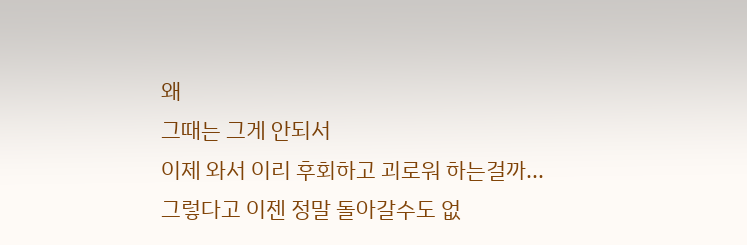왜
그때는 그게 안되서
이제 와서 이리 후회하고 괴로워 하는걸까...
그렇다고 이젠 정말 돌아갈수도 없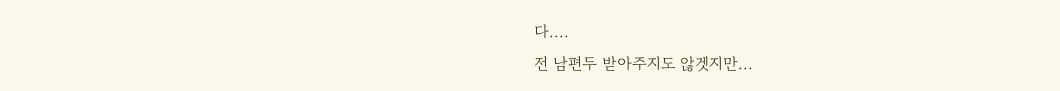다....
전 남편두 받아주지도 않겟지만...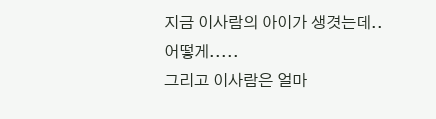지금 이사람의 아이가 생겻는데..
어떻게.....
그리고 이사람은 얼마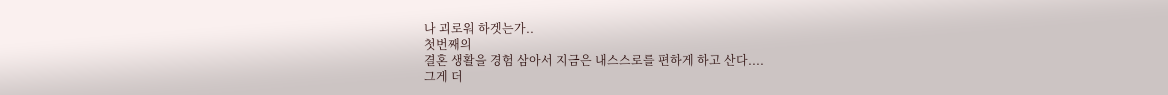나 괴로워 하겟는가..
첫번째의
결혼 생활을 경험 삼아서 지금은 내스스로를 편하게 하고 산다....
그게 더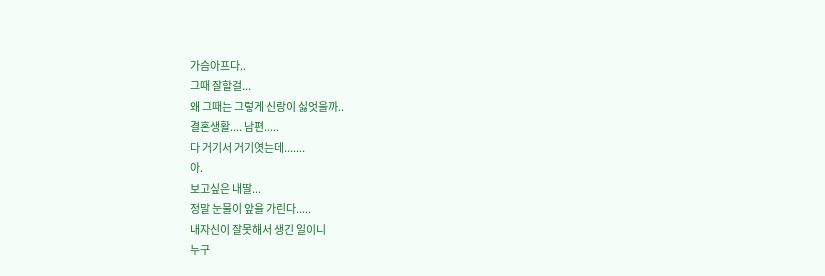가슴아프다..
그때 잘할걸...
왜 그때는 그렇게 신랑이 싫엇을까..
결혼생활.... 남편.....
다 거기서 거기엿는데.......
아.
보고싶은 내딸...
정말 눈물이 앞을 가린다.....
내자신이 잘못해서 생긴 일이니
누구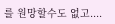를 원망할수도 없고....